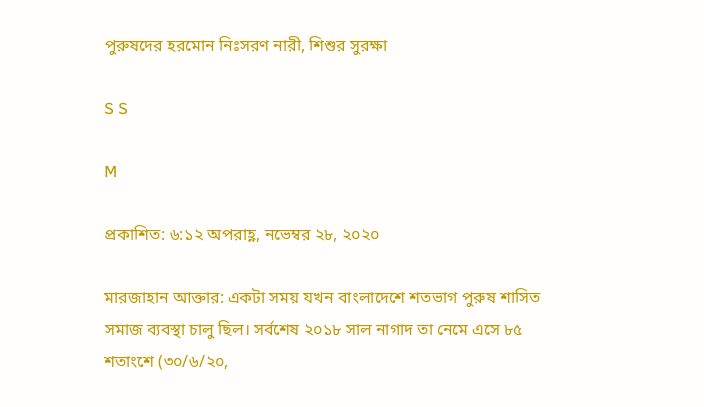পুরুষদের হরমোন নিঃসরণ নারী, শিশুর সুরক্ষা

S S

M

প্রকাশিত: ৬:১২ অপরাহ্ণ, নভেম্বর ২৮, ২০২০

মারজাহান আক্তার: একটা সময় যখন বাংলাদেশে শতভাগ পুরুষ শাসিত সমাজ ব্যবস্থা চালু ছিল। সর্বশেষ ২০১৮ সাল নাগাদ তা নেমে এসে ৮৫ শতাংশে (৩০/৬/২০,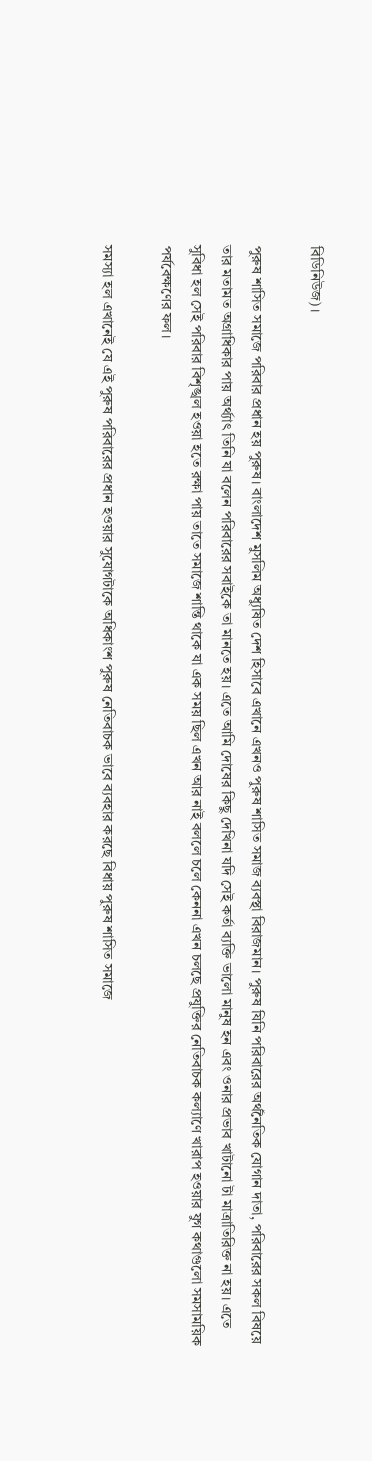বিডিনিউজ)।

পুরুষ শাসিত সমাজে পরিবার প্রধান হয় পুরুষ। বাংলাদেশ মুসলিম অধ্যুষিত দেশ হিসাবে এখানে এখনও পুরুষ শাসিত সমাজ ব্যবস্থা বিরাজমান। পুরুষ যিনি পরিবারের অর্থনৈতিক যোগান দাতা, পরিবারের সকল বিষয়ে তার মতামত অগ্রাধিকার পায় অর্থ্যাৎ তিনি যা বলেন পরিবারের সবাইকে তা মানতে হয়। এতে আমি দোষের কিছু দেখিনা যদি সেই কর্তা ব্যক্তি ভালো মানুষ হন এবং ওনার প্রভাব খাটানো টা মাত্রাতিরিক্ত না হয়। এতে সুবিধা হল সেই পরিবার বিশৃঙ্খল হওয়া হতে রক্ষা পায় তাতে সমাজে শান্তি থাকে যা এক সময় ছিল এখন আর নাই বললে চলে কেননা এখন চলছে প্রযুক্তির নেতিবাচক কল্যাণে খারাপ হওয়ার যুগ কথাগুলো সমসাময়িক পর্যবেক্ষণের ফল।

সমস্যা হল এখানেই যে এই পুরুষ পরিবারের প্রধান হওয়ার সুযোগটাকে অধিকাংশ পুরুষ নেতিবাচক ভাবে ব্যবহার করছে বিধায় পুরুষ শাসিত সমাজে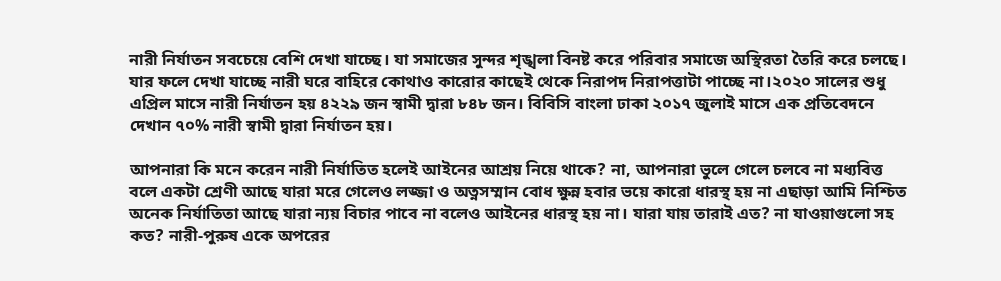নারী নির্যাতন সবচেয়ে বেশি দেখা যাচ্ছে। যা সমাজের সুন্দর শৃঙ্খলা বিনষ্ট করে পরিবার সমাজে অস্থিরতা তৈরি করে চলছে। যার ফলে দেখা যাচ্ছে নারী ঘরে বাহিরে কোথাও কারোর কাছেই থেকে নিরাপদ নিরাপত্তাটা পাচ্ছে না।২০২০ সালের শুধু এপ্রিল মাসে নারী নির্যাতন হয় ৪২২৯ জন স্বামী দ্বারা ৮৪৮ জন। বিবিসি বাংলা ঢাকা ২০১৭ জুলাই মাসে এক প্রতিবেদনে দেখান ৭০% নারী স্বামী দ্বারা নির্যাতন হয়।

আপনারা কি মনে করেন নারী নির্যাতিত হলেই আইনের আশ্রয় নিয়ে থাকে? না, আপনারা ভুলে গেলে চলবে না মধ্যবিত্ত বলে একটা শ্রেণী আছে যারা মরে গেলেও লজ্জা ও অত্নসম্মান বোধ ক্ষুন্ন হবার ভয়ে কারো ধারস্থ হয় না এছাড়া আমি নিশ্চিত অনেক নির্যাতিতা আছে যারা ন্যয় বিচার পাবে না বলেও আইনের ধারস্থ হয় না। যারা যায় তারাই এত? না যাওয়াগুলো সহ কত? নারী-পুরুষ একে অপরের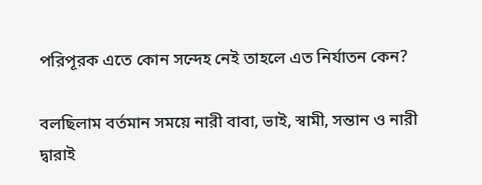পরিপূরক এতে কোন সন্দেহ নেই তাহলে এত নির্যাতন কেন?

বলছিলাম বর্তমান সময়ে নারী বাবা, ভাই, স্বামী, সন্তান ও নারী দ্বারাই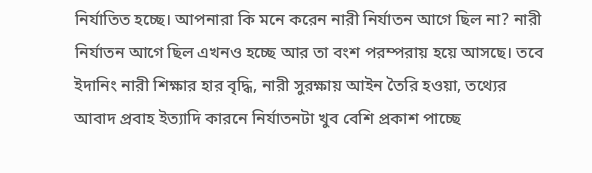নির্যাতিত হচ্ছে। আপনারা কি মনে করেন নারী নির্যাতন আগে ছিল না? নারী নির্যাতন আগে ছিল এখনও হচ্ছে আর তা বংশ পরম্পরায় হয়ে আসছে। তবে ইদানিং নারী শিক্ষার হার বৃদ্ধি, নারী সুরক্ষায় আইন তৈরি হওয়া, তথ্যের আবাদ প্রবাহ ইত্যাদি কারনে নির্যাতনটা খুব বেশি প্রকাশ পাচ্ছে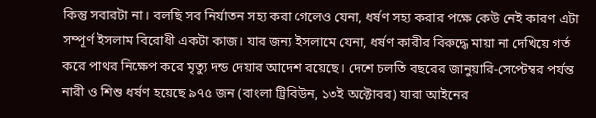কিন্তু সবারটা না। বলছি সব নির্যাতন সহ্য করা গেলেও যেনা, ধর্ষণ সহ্য করার পক্ষে কেউ নেই কারণ এটা সম্পূর্ণ ইসলাম বিরোধী একটা কাজ। যার জন্য ইসলামে যেনা, ধর্ষণ কারীর বিরুদ্ধে মায়া না দেখিয়ে গর্ত করে পাথর নিক্ষেপ করে মৃত্যু দন্ড দেয়ার আদেশ রয়েছে। দেশে চলতি বছরের জানুয়ারি-সেপ্টেম্বর পর্যন্ত নারী ও শিশু ধর্ষণ হয়েছে ৯৭৫ জন (বাংলা ট্রিবিউন, ১৩ই অক্টোবর) যারা আইনের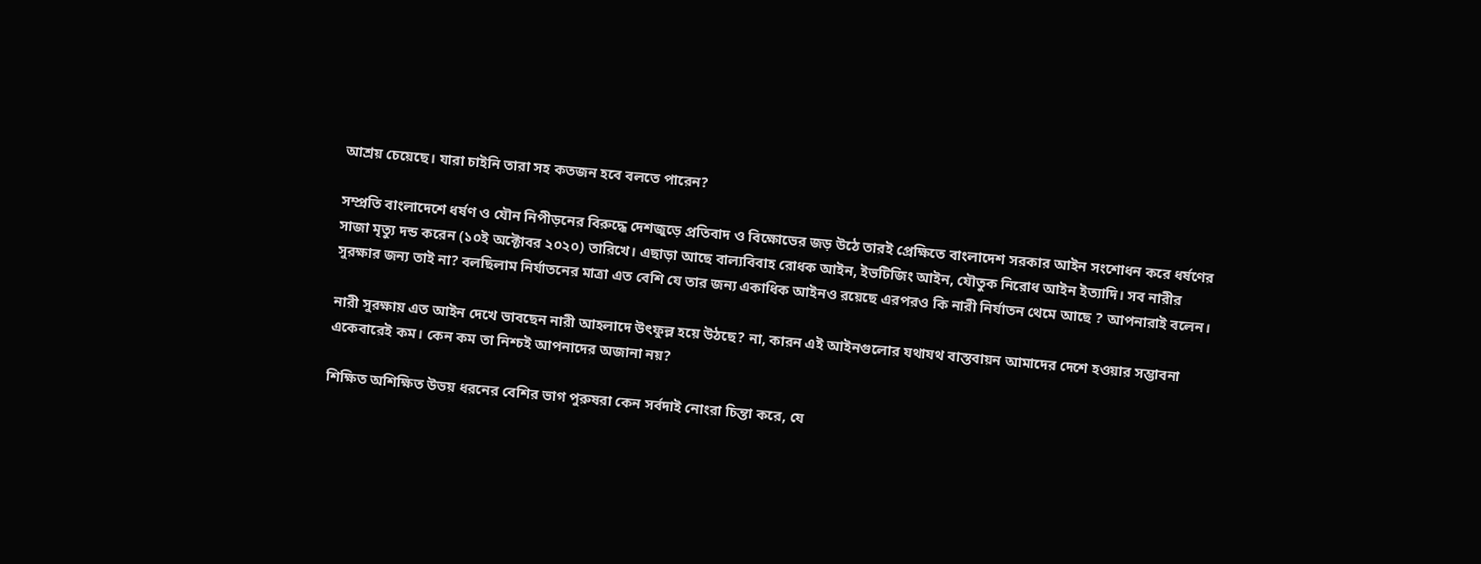আশ্রয় চেয়েছে। যারা চাইনি তারা সহ কতজন হবে বলতে পারেন?

সম্প্রতি বাংলাদেশে ধর্ষণ ও যৌন নিপীড়নের বিরুদ্ধে দেশজুড়ে প্রতিবাদ ও বিক্ষোভের জড় উঠে তারই প্রেক্ষিতে বাংলাদেশ সরকার আইন সংশোধন করে ধর্ষণের সাজা মৃত্যু দন্ড করেন (১০ই অক্টোবর ২০২০) তারিখে। এছাড়া আছে বাল্যবিবাহ রোধক আইন, ইভটিজিং আইন, যৌতুক নিরোধ আইন ইত্যাদি। সব নারীর সুরক্ষার জন্য তাই না? বলছিলাম নির্যাতনের মাত্রা এত বেশি যে তার জন্য একাধিক আইনও রয়েছে এরপরও কি নারী নির্যাতন থেমে আছে ? আপনারাই বলেন।

নারী সুরক্ষায় এত আইন দেখে ভাবছেন নারী আহলাদে উৎফুল্ল হয়ে উঠছে? না, কারন এই আইনগুলোর যথাযথ বাস্তবায়ন আমাদের দেশে হওয়ার সম্ভাবনা একেবারেই কম। কেন কম তা নিশ্চই আপনাদের অজানা নয়?

শিক্ষিত অশিক্ষিত উভয় ধরনের বেশির ভাগ পুরুষরা কেন সর্বদাই নোংরা চিন্তা করে, যে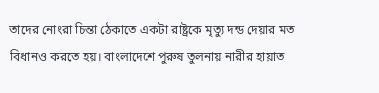তাদের নোংরা চিন্তা ঠেকাতে একটা রাষ্ট্রকে মৃত্যু দন্ড দেয়ার মত বিধানও করতে হয়। বাংলাদেশে পুরুষ তুলনায় নারীর হায়াত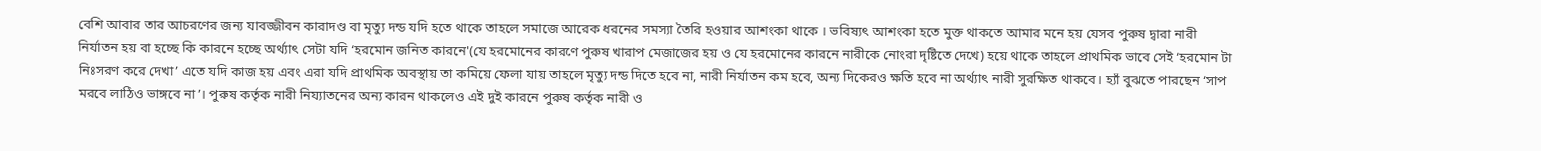বেশি আবার তার আচরণের জন্য যাবজ্জীবন কারাদণ্ড বা মৃত্যু দন্ড যদি হতে থাকে তাহলে সমাজে আরেক ধরনের সমস্যা তৈরি হওয়ার আশংকা থাকে । ভবিষ্যৎ আশংকা হতে মুক্ত থাকতে আমার মনে হয় যেসব পুরুষ দ্বারা নারী নির্যাতন হয় বা হচ্ছে কি কারনে হচ্ছে অর্থ্যাৎ সেটা যদি ‘হরমোন জনিত কারনে'(যে হরমোনের কারণে পুরুষ খারাপ মেজাজের হয় ও যে হরমোনের কারনে নারীকে নোংরা দৃষ্টিতে দেখে) হয়ে থাকে তাহলে প্রাথমিক ভাবে সেই ‘হরমোন টা নিঃসরণ করে দেখা’ এতে যদি কাজ হয় এবং এরা যদি প্রাথমিক অবস্থায় তা কমিয়ে ফেলা যায় তাহলে মৃত্যু দন্ড দিতে হবে না, নারী নির্যাতন কম হবে, অন্য দিকেরও ক্ষতি হবে না অর্থ্যাৎ নারী সুরক্ষিত থাকবে। হ্যাঁ বুঝতে পারছেন ‘সাপ মরবে লাঠিও ভাঙ্গবে না’। পুরুষ কর্তৃক নারী নিয্যাতনের অন্য কারন থাকলেও এই দুই কারনে পুরুষ কর্তৃক নারী ও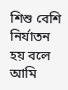শিশু বেশি নির্যাতন হয় বলে আমি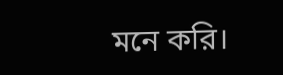মনে করি।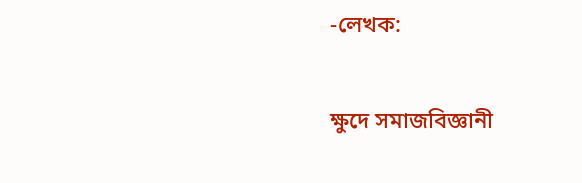-লেখক:

ক্ষুদে সমাজবিজ্ঞানী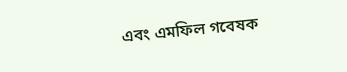এবং এমফিল গবেষক